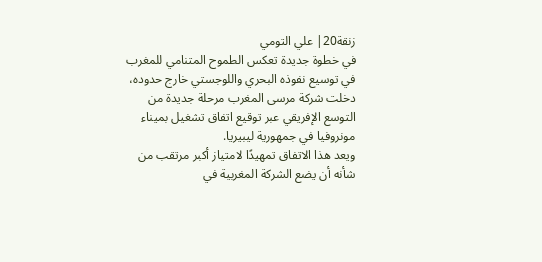زنقة20| علي التومي
في خطوة جديدة تعكس الطموح المتنامي للمغرب في توسيع نفوذه البحري واللوجستي خارج حدوده، دخلت شركة مرسى المغرب مرحلة جديدة من التوسع الإفريقي عبر توقيع اتفاق تشغيل بميناء مونروفيا في جمهورية ليبيريا.
ويعد هذا الاتفاق تمهيدًا لامتياز أكبر مرتقب من شأنه أن يضع الشركة المغربية في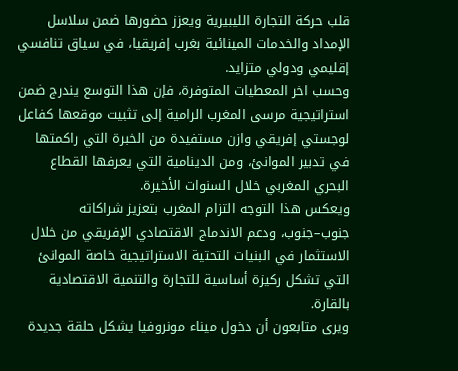قلب حركة التجارة الليبيرية ويعزز حضورها ضمن سلاسل الإمداد والخدمات المينائية بغرب إفريقيا، في سياق تنافسي إقليمي ودولي متزايد.
وحسب اخر المعطيات المتوفرة، فإن هذا التوسع يندرج ضمن استراتيجية مرسى المغرب الرامية إلى تثبيت موقعها كفاعل لوجستي إفريقي وازن مستفيدة من الخبرة التي راكمتها في تدبير الموانئ، ومن الدينامية التي يعرفها القطاع البحري المغربي خلال السنوات الأخيرة.
ويعكس هذا التوجه التزام المغرب بتعزيز شراكاته جنوب–جنوب، ودعم الاندماج الاقتصادي الإفريقي من خلال الاستثمار في البنيات التحتية الاستراتيجية خاصة الموانئ التي تشكل ركيزة أساسية للتجارة والتنمية الاقتصادية بالقارة.
ويرى متابعون أن دخول ميناء مونروفيا يشكل حلقة جديدة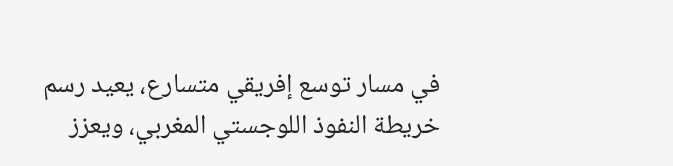في مسار توسع إفريقي متسارع، يعيد رسم خريطة النفوذ اللوجستي المغربي، ويعزز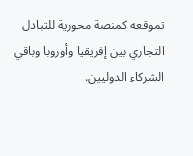تموقعه كمنصة محورية للتبادل التجاري بين إفريقيا وأوروبا وباقي الشركاء الدوليين.